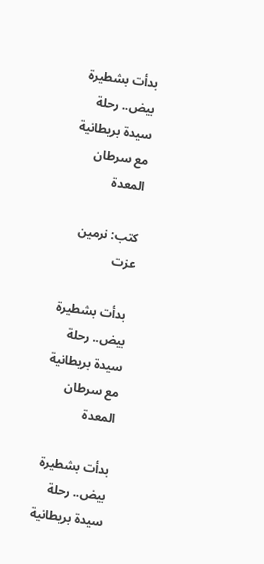بدأت بشطيرة بيض.. رحلة سيدة بريطانية مع سرطان المعدة

كتب: نرمين عزت

 بدأت بشطيرة بيض.. رحلة سيدة بريطانية مع سرطان المعدة

بدأت بشطيرة بيض.. رحلة سيدة بريطانية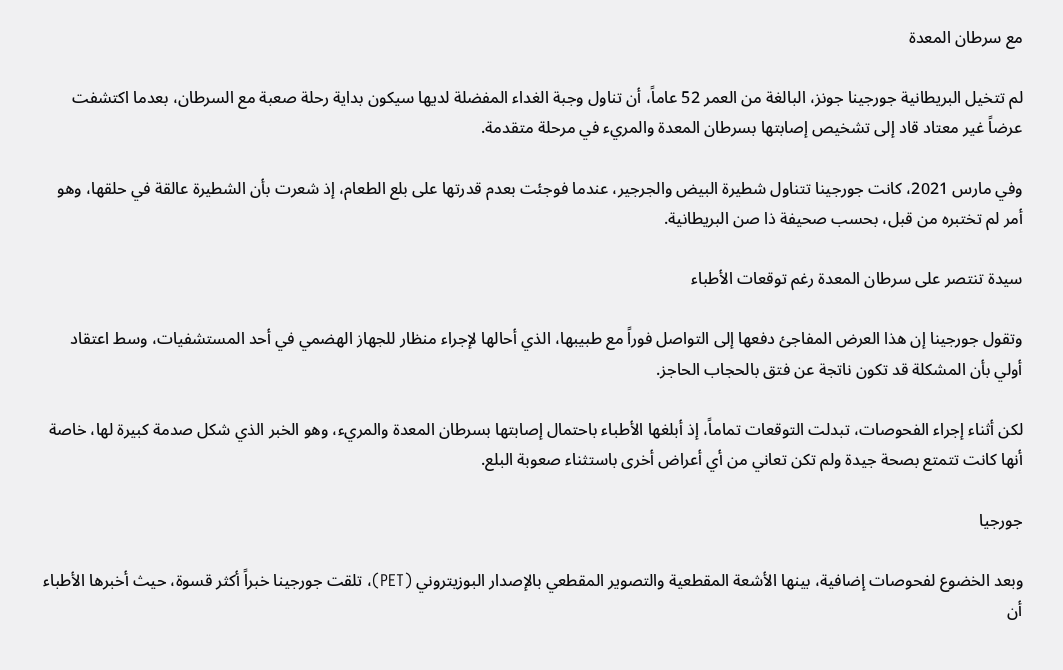مع سرطان المعدة

لم تتخيل البريطانية جورجينا جونز، البالغة من العمر 52 عاماً، أن تناول وجبة الغداء المفضلة لديها سيكون بداية رحلة صعبة مع السرطان، بعدما اكتشفت عرضاً غير معتاد قاد إلى تشخيص إصابتها بسرطان المعدة والمريء في مرحلة متقدمة.

وفي مارس 2021، كانت جورجينا تتناول شطيرة البيض والجرجير، عندما فوجئت بعدم قدرتها على بلع الطعام، إذ شعرت بأن الشطيرة عالقة في حلقها، وهو أمر لم تختبره من قبل، بحسب صحيفة ذا صن البريطانية.

سيدة تنتصر على سرطان المعدة رغم توقعات الأطباء

وتقول جورجينا إن هذا العرض المفاجئ دفعها إلى التواصل فوراً مع طبيبها، الذي أحالها لإجراء منظار للجهاز الهضمي في أحد المستشفيات، وسط اعتقاد أولي بأن المشكلة قد تكون ناتجة عن فتق بالحجاب الحاجز.

لكن أثناء إجراء الفحوصات، تبدلت التوقعات تماماً، إذ أبلغها الأطباء باحتمال إصابتها بسرطان المعدة والمريء، وهو الخبر الذي شكل صدمة كبيرة لها، خاصة أنها كانت تتمتع بصحة جيدة ولم تكن تعاني من أي أعراض أخرى باستثناء صعوبة البلع.

جورجيا

وبعد الخضوع لفحوصات إضافية، بينها الأشعة المقطعية والتصوير المقطعي بالإصدار البوزيتروني (PET)، تلقت جورجينا خبراً أكثر قسوة، حيث أخبرها الأطباء أن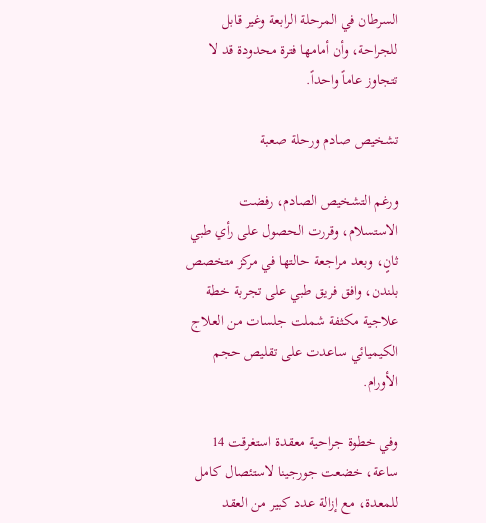السرطان في المرحلة الرابعة وغير قابل للجراحة، وأن أمامها فترة محدودة قد لا تتجاوز عاماً واحداً.

تشخيص صادم ورحلة صعبة

ورغم التشخيص الصادم، رفضت الاستسلام، وقررت الحصول على رأي طبي ثانٍ، وبعد مراجعة حالتها في مركز متخصص بلندن، وافق فريق طبي على تجربة خطة علاجية مكثفة شملت جلسات من العلاج الكيميائي ساعدت على تقليص حجم الأورام.

وفي خطوة جراحية معقدة استغرقت 14 ساعة، خضعت جورجينا لاستئصال كامل للمعدة، مع إزالة عدد كبير من العقد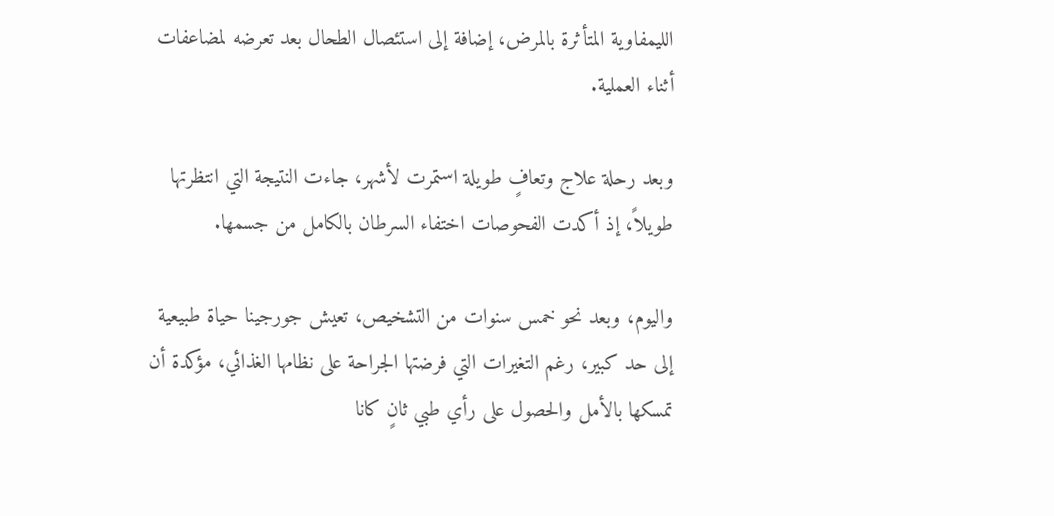الليمفاوية المتأثرة بالمرض، إضافة إلى استئصال الطحال بعد تعرضه لمضاعفات أثناء العملية.

وبعد رحلة علاج وتعافٍ طويلة استمرت لأشهر، جاءت النتيجة التي انتظرتها طويلاً، إذ أكدت الفحوصات اختفاء السرطان بالكامل من جسمها.

واليوم، وبعد نحو خمس سنوات من التشخيص، تعيش جورجينا حياة طبيعية إلى حد كبير، رغم التغيرات التي فرضتها الجراحة على نظامها الغذائي، مؤكدة أن تمسكها بالأمل والحصول على رأي طبي ثانٍ كانا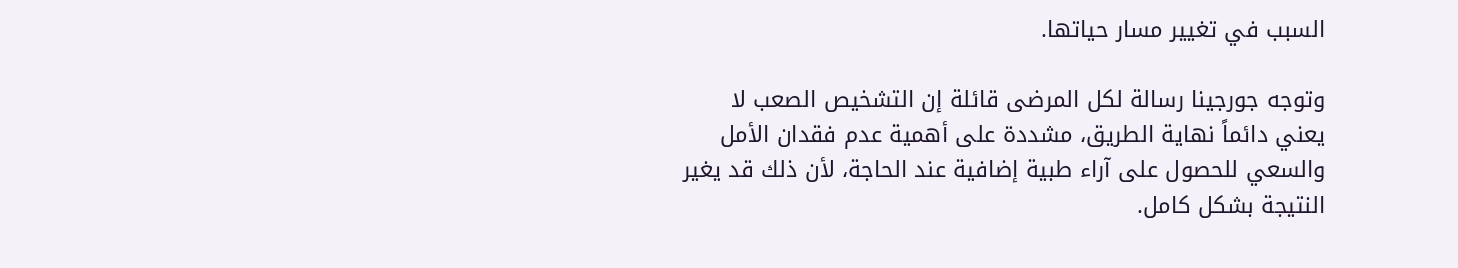السبب في تغيير مسار حياتها.

وتوجه جورجينا رسالة لكل المرضى قائلة إن التشخيص الصعب لا يعني دائماً نهاية الطريق، مشددة على أهمية عدم فقدان الأمل والسعي للحصول على آراء طبية إضافية عند الحاجة، لأن ذلك قد يغير النتيجة بشكل كامل.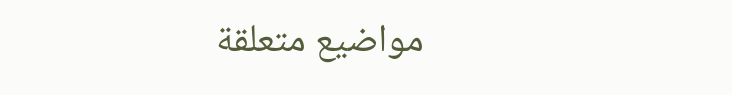مواضيع متعلقة